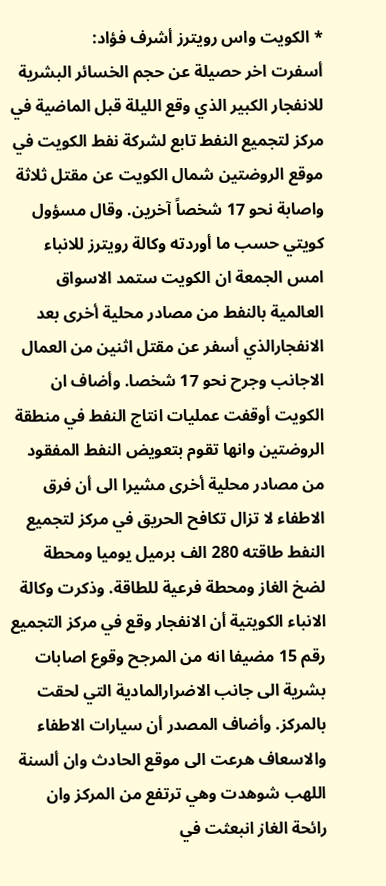* الكويت واس رويترز أشرف فؤاد:
أسفرت اخر حصيلة عن حجم الخسائر البشرية للانفجار الكبير الذي وقع الليلة قبل الماضية في مركز لتجميع النفط تابع لشركة نفط الكويت في موقع الروضتين شمال الكويت عن مقتل ثلاثة واصابة نحو 17 شخصاً آخرين. وقال مسؤول كويتي حسب ما أوردته وكالة رويترز للانباء امس الجمعة ان الكويت ستمد الاسواق العالمية بالنفط من مصادر محلية أخرى بعد الانفجارالذي أسفر عن مقتل اثنين من العمال الاجانب وجرح نحو 17 شخصا. وأضاف ان الكويت أوقفت عمليات انتاج النفط في منطقة الروضتين وانها تقوم بتعويض النفط المفقود من مصادر محلية أخرى مشيرا الى أن فرق الاطفاء لا تزال تكافح الحريق في مركز لتجميع النفط طاقته 280 الف برميل يوميا ومحطة لضخ الغاز ومحطة فرعية للطاقة. وذكرت وكالة الانباء الكويتية أن الانفجار وقع في مركز التجميع رقم 15 مضيفا انه من المرجح وقوع اصابات بشرية الى جانب الاضرارالمادية التي لحقت بالمركز. وأضاف المصدر أن سيارات الاطفاء والاسعاف هرعت الى موقع الحادث وان ألسنة اللهب شوهدت وهي ترتفع من المركز وان رائحة الغاز انبعثت في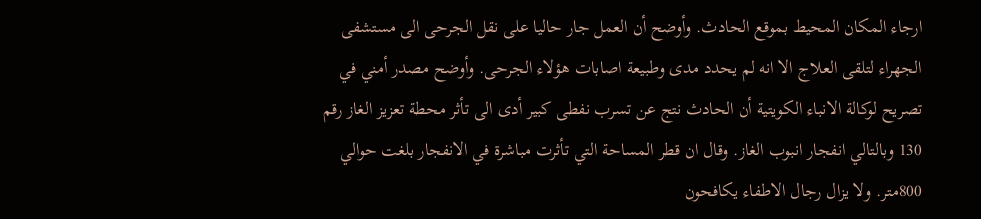ارجاء المكان المحيط بموقع الحادث. وأوضح أن العمل جار حاليا على نقل الجرحى الى مستشفى الجهراء لتلقى العلاج الا انه لم يحدد مدى وطبيعة اصابات هؤلاء الجرحى. وأوضح مصدر أمني في تصريح لوكالة الانباء الكويتية أن الحادث نتج عن تسرب نفطى كبير أدى الى تأثر محطة تعزيز الغاز رقم 130 وبالتالي انفجار انبوب الغاز. وقال ان قطر المساحة التي تأثرت مباشرة في الانفجار بلغت حوالي 800متر. ولا يزال رجال الاطفاء يكافحون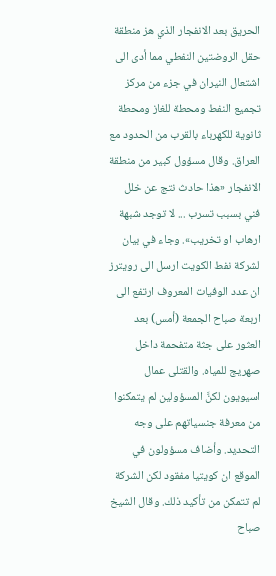الحريق بعد الانفجار الذي هز منطقة حقل الروضتين النفطي مما أدى الى اشتعال النيران في جزء من مركز تجميع النفط ومحطة للغاز ومحطة ثانوية للكهرباء بالقرب من الحدود مع العراق. وقال مسؤول كبير من منطقة الانفجار «هذا حادث نتج عن خلل فني بسبب تسرب ... لا توجد شبهة ارهاب او تخريب». وجاء في بيان لشركة نفط الكويت ارسل الى رويترز ان عدد الوفيات المعروف ارتفع الى اربعة صباح الجمعة (أمس) بعد العثور على جثة متفحمة داخل صهريج للمياه. والقتلى عمال اسيويون لكنَّ المسؤولين لم يتمكنوا من معرفة جنسياتهم على وجه التحديد. وأضاف مسؤولون في الموقع ان كويتيا مفقود لكن الشركة لم تتمكن من تأكيد ذلك. وقال الشيخ صباح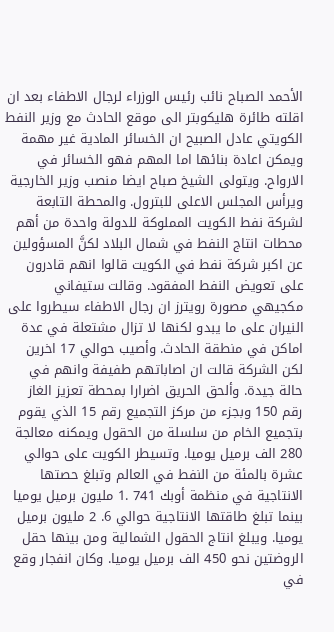الأحمد الصباح نائب رئيس الوزراء لرجال الاطفاء بعد ان اقلته طائرة هليكوبتر الى موقع الحادث مع وزير النفط الكويتي عادل الصبيح ان الخسائر المادية غير مهمة ويمكن اعادة بنائها اما المهم فهو الخسائر في الارواح. ويتولى الشيخ صباح ايضا منصب وزير الخارجية ويرأس المجلس الاعلى للبترول. والمحطة التابعة لشركة نفط الكويت المملوكة للدولة واحدة من أهم محطات انتاج النفط في شمال البلاد لكنَّ المسؤولين عن اكبر شركة نفط في الكويت قالوا انهم قادرون على تعويض النفط المفقود. وقالت ستيفاني مكجيهي مصورة رويترز ان رجال الاطفاء سيطروا على النيران على ما يبدو لكنها لا تزال مشتعلة في عدة اماكن في منطقة الحادث. وأصيب حوالي 17 اخرين لكن الشركة قالت ان اصاباتهم طفيفة وانهم في حالة جيدة. وألحق الحريق اضرارا بمحطة تعزيز الغاز رقم 150 وبجزء من مركز التجميع رقم 15 الذي يقوم بتجميع الخام من سلسلة من الحقول ويمكنه معالجة 280 الف برميل يوميا. وتسيطر الكويت على حوالي عشرة بالمئة من النفط في العالم وتبلغ حصتها الانتاجية في منظمة أوبك 741 .1 مليون برميل يوميا بينما تبلغ طاقتها الانتاجية حوالي 6. 2 مليون برميل يوميا. ويبلغ انتاج الحقول الشمالية ومن بينها حقل الروضتين نحو 450 الف برميل يوميا. وكان انفجار وقع في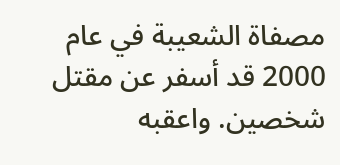مصفاة الشعيبة في عام 2000 قد أسفر عن مقتل شخصين. واعقبه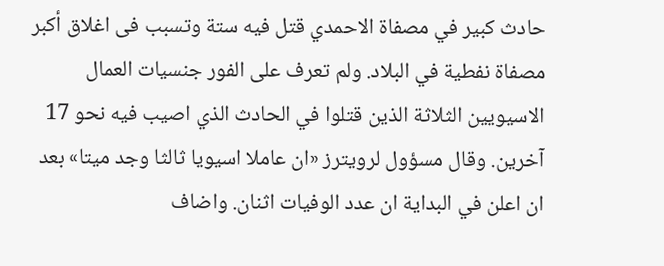حادث كبير في مصفاة الاحمدي قتل فيه ستة وتسبب فى اغلاق أكبر مصفاة نفطية في البلاد. ولم تعرف على الفور جنسيات العمال الاسيويين الثلاثة الذين قتلوا في الحادث الذي اصيب فيه نحو 17 آخرين. وقال مسؤول لرويترز «ان عاملا اسيويا ثالثا وجد ميتا» بعد ان اعلن في البداية ان عدد الوفيات اثنان. واضاف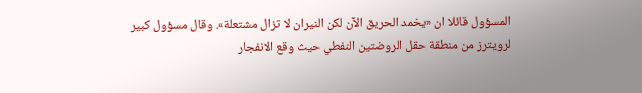المسؤول قائلا ان «يخمد الحريق الآن لكن النيران لا تزال مشتعلة». وقال مسؤول كبير لرويترز من منطقة حقل الروضتين النفطي حيث وقع الانفجار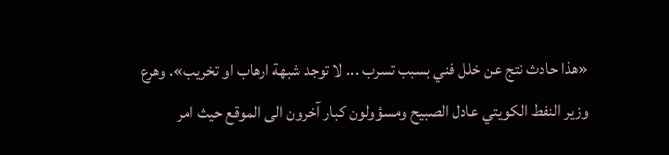«هذا حادث نتج عن خلل فني بسبب تسرب ... لا توجد شبهة ارهاب او تخريب». وهرع وزير النفط الكويتي عادل الصبيح ومسؤولون كبار آخرون الى الموقع حيث امر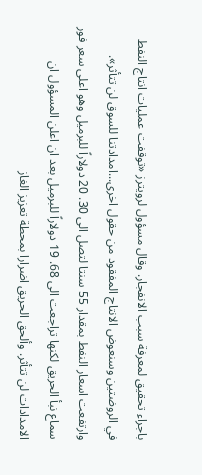باجراء تحقيق لمعرفة سبب الانفجار. وقال مسؤول لرويترز «توقفت عمليات انتاج النفط في الروضتين وسنعوض الانتاج المفقود من حقول اخرى...امدادتنا للسوق لن تتأثر». وارتفعت اسعار النفط بمقدار 55 سنتا لتصل الى 30. 20 دولاراً للبرميل وهو اعلى سعر فور سماع نبأ الحريق لكنها تراجعت الى 68. 19 دولاراً للبرميل بعد ان اعلن المسؤول ان الامدادات لن تتأثر. وألحق الحريق اضرارا بمحطة تعزيز الغاز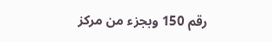رقم 150 وبجزء من مركز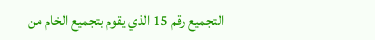التجميع رقم 15 الذي يقوم بتجميع الخام من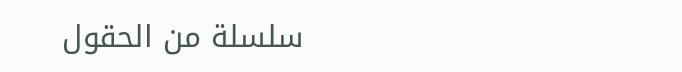سلسلة من الحقول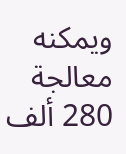ويمكنه معالجة 280 ألف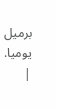برميل يوميا.
|